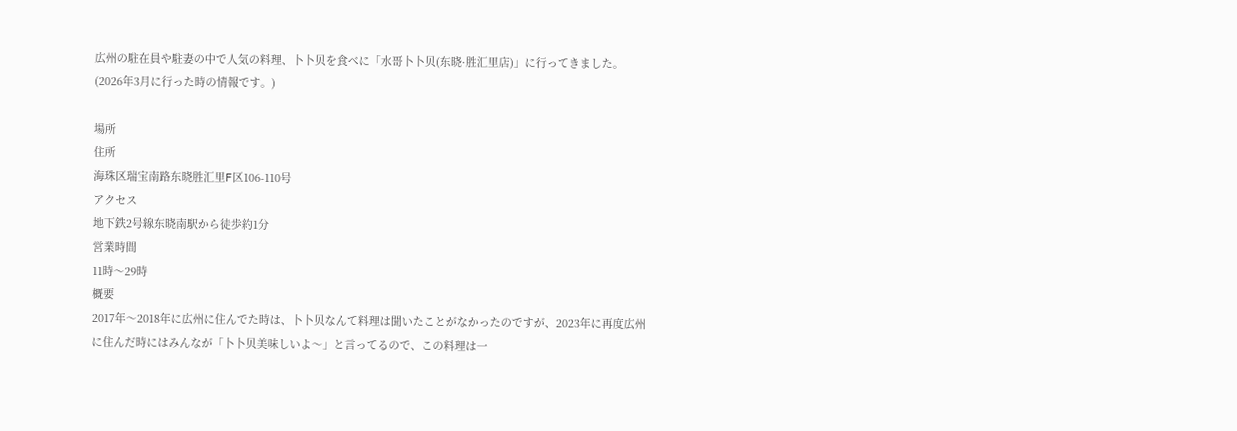広州の駐在員や駐妻の中で人気の料理、卜卜贝を食べに「水哥卜卜贝(东晓·胜汇里店)」に行ってきました。(2026年3月に行った時の情報です。)

場所
住所
海珠区瑞宝南路东晓胜汇里F区106-110号
アクセス
地下鉄2号線东晓南駅から徒歩約1分
営業時間
11時〜29時
概要
2017年〜2018年に広州に住んでた時は、卜卜贝なんて料理は聞いたことがなかったのですが、2023年に再度広州に住んだ時にはみんなが「卜卜贝美味しいよ〜」と言ってるので、この料理は一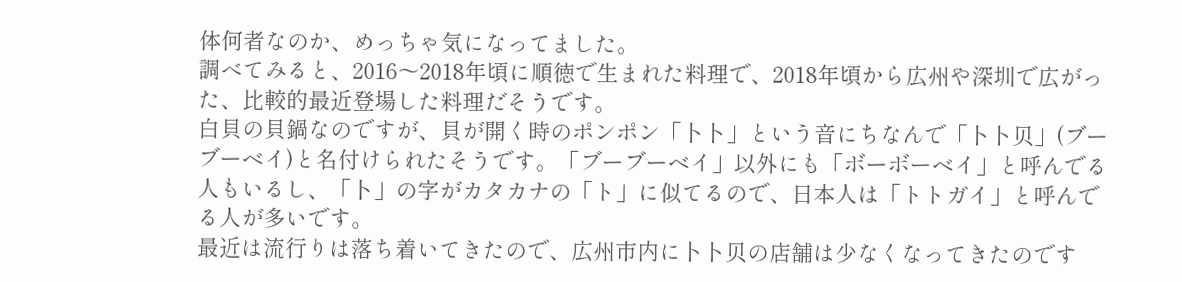体何者なのか、めっちゃ気になってました。
調べてみると、2016〜2018年頃に順徳で生まれた料理で、2018年頃から広州や深圳で広がった、比較的最近登場した料理だそうです。
白貝の貝鍋なのですが、貝が開く時のポンポン「卜卜」という音にちなんで「卜卜贝」(ブーブーベイ)と名付けられたそうです。「ブーブーベイ」以外にも「ボーボーベイ」と呼んでる人もいるし、「卜」の字がカタカナの「ト」に似てるので、日本人は「トトガイ」と呼んでる人が多いです。
最近は流行りは落ち着いてきたので、広州市内に卜卜贝の店舗は少なくなってきたのです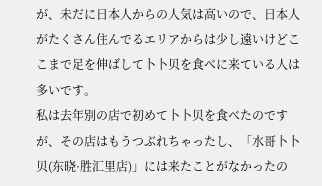が、未だに日本人からの人気は高いので、日本人がたくさん住んでるエリアからは少し遠いけどここまで足を伸ばして卜卜贝を食べに来ている人は多いです。
私は去年別の店で初めて卜卜贝を食べたのですが、その店はもうつぶれちゃったし、「水哥卜卜贝(东晓·胜汇里店)」には来たことがなかったの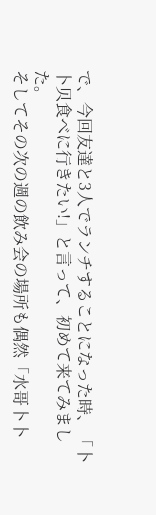で、今回友達と3人でランチすることになった時、「卜卜贝食べに行きたい!」と言って、初めて来てみました。
そしてその次の週の飲み会の場所も偶然「水哥卜卜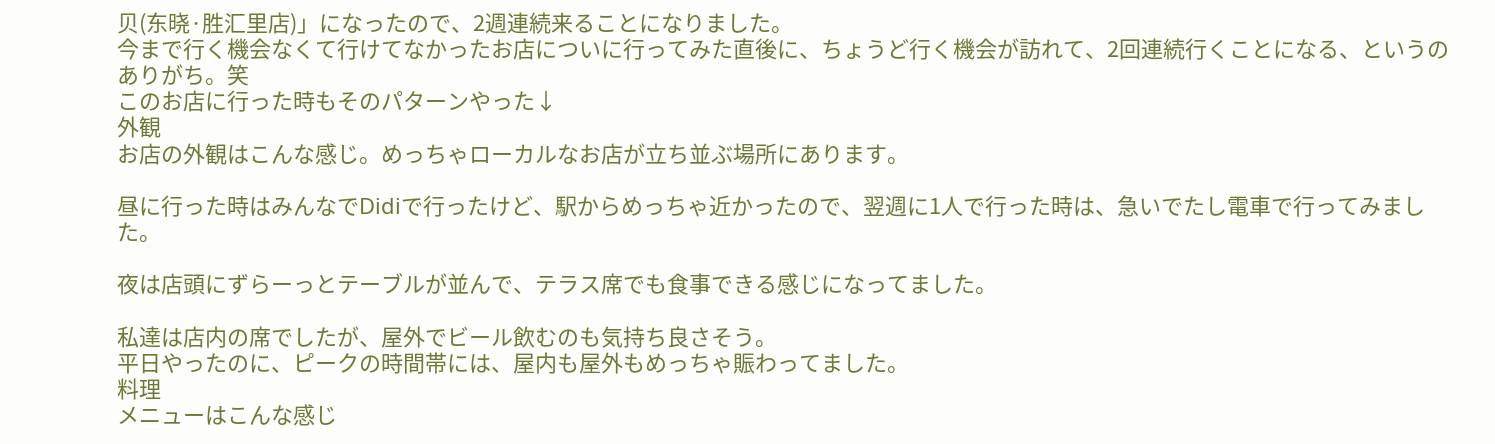贝(东晓·胜汇里店)」になったので、2週連続来ることになりました。
今まで行く機会なくて行けてなかったお店についに行ってみた直後に、ちょうど行く機会が訪れて、2回連続行くことになる、というのありがち。笑
このお店に行った時もそのパターンやった↓
外観
お店の外観はこんな感じ。めっちゃローカルなお店が立ち並ぶ場所にあります。

昼に行った時はみんなでDidiで行ったけど、駅からめっちゃ近かったので、翌週に1人で行った時は、急いでたし電車で行ってみました。

夜は店頭にずらーっとテーブルが並んで、テラス席でも食事できる感じになってました。

私達は店内の席でしたが、屋外でビール飲むのも気持ち良さそう。
平日やったのに、ピークの時間帯には、屋内も屋外もめっちゃ賑わってました。
料理
メニューはこんな感じ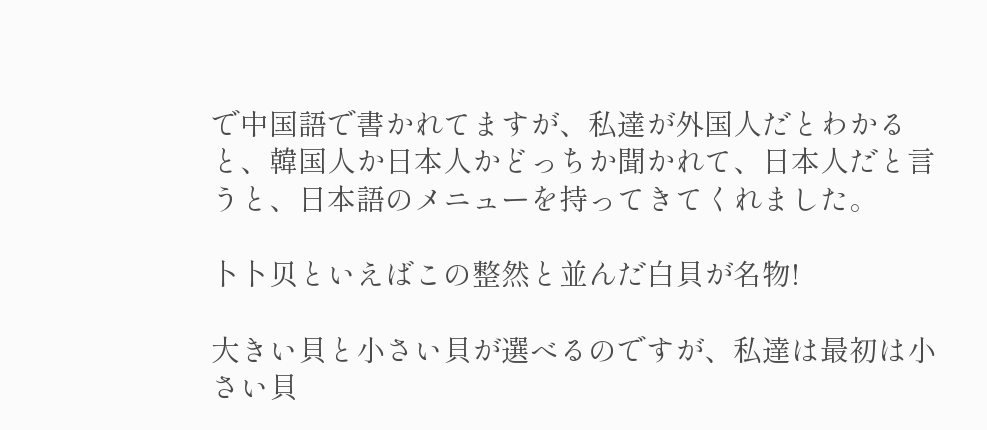で中国語で書かれてますが、私達が外国人だとわかると、韓国人か日本人かどっちか聞かれて、日本人だと言うと、日本語のメニューを持ってきてくれました。

卜卜贝といえばこの整然と並んだ白貝が名物!

大きい貝と小さい貝が選べるのですが、私達は最初は小さい貝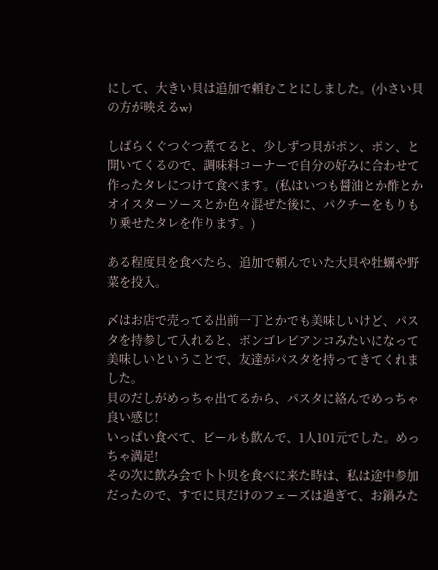にして、大きい貝は追加で頼むことにしました。(小さい貝の方が映えるw)

しばらくぐつぐつ煮てると、少しずつ貝がポン、ポン、と開いてくるので、調味料コーナーで自分の好みに合わせて作ったタレにつけて食べます。(私はいつも醤油とか酢とかオイスターソースとか色々混ぜた後に、パクチーをもりもり乗せたタレを作ります。)

ある程度貝を食べたら、追加で頼んでいた大貝や牡蠣や野菜を投入。

〆はお店で売ってる出前一丁とかでも美味しいけど、パスタを持参して入れると、ボンゴレビアンコみたいになって美味しいということで、友達がパスタを持ってきてくれました。
貝のだしがめっちゃ出てるから、パスタに絡んでめっちゃ良い感じ!
いっぱい食べて、ビールも飲んで、1人101元でした。めっちゃ満足!
その次に飲み会で卜卜贝を食べに来た時は、私は途中参加だったので、すでに貝だけのフェーズは過ぎて、お鍋みた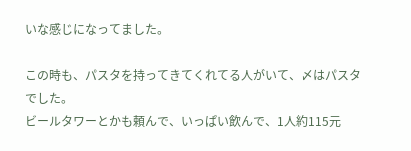いな感じになってました。

この時も、パスタを持ってきてくれてる人がいて、〆はパスタでした。
ビールタワーとかも頼んで、いっぱい飲んで、1人約115元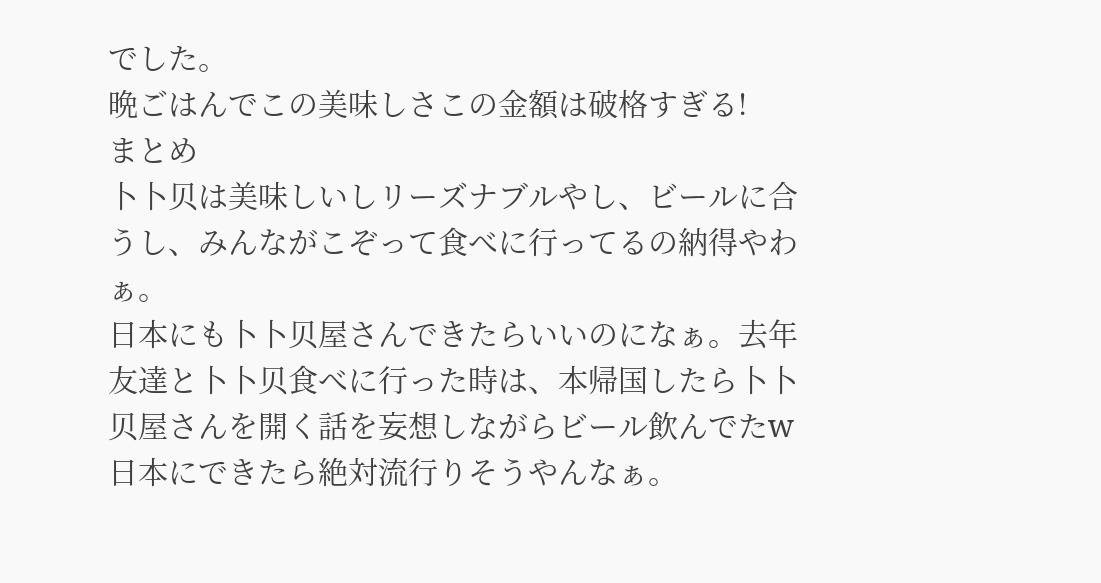でした。
晩ごはんでこの美味しさこの金額は破格すぎる!
まとめ
卜卜贝は美味しいしリーズナブルやし、ビールに合うし、みんながこぞって食べに行ってるの納得やわぁ。
日本にも卜卜贝屋さんできたらいいのになぁ。去年友達と卜卜贝食べに行った時は、本帰国したら卜卜贝屋さんを開く話を妄想しながらビール飲んでたw
日本にできたら絶対流行りそうやんなぁ。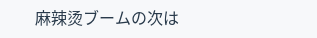麻辣烫ブームの次は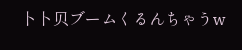卜卜贝ブームくるんちゃうw